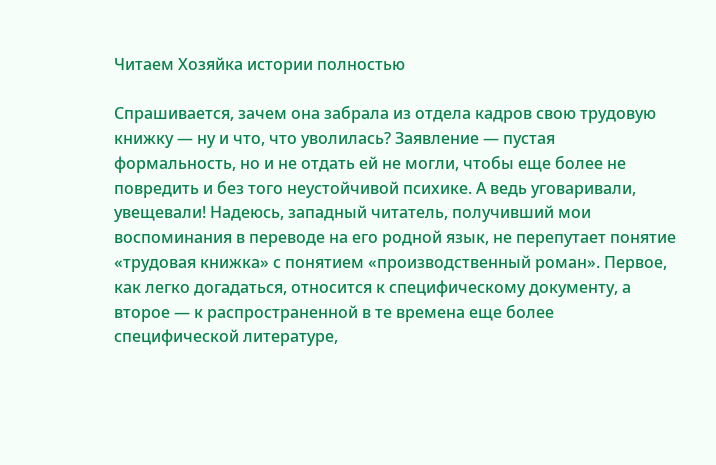Читаем Хозяйка истории полностью

Спрашивается, зачем она забрала из отдела кадров свою трудовую книжку — ну и что, что уволилась? Заявление — пустая формальность, но и не отдать ей не могли, чтобы еще более не повредить и без того неустойчивой психике. А ведь уговаривали, увещевали! Надеюсь, западный читатель, получивший мои воспоминания в переводе на его родной язык, не перепутает понятие «трудовая книжка» с понятием «производственный роман». Первое, как легко догадаться, относится к специфическому документу, а второе — к распространенной в те времена еще более специфической литературе,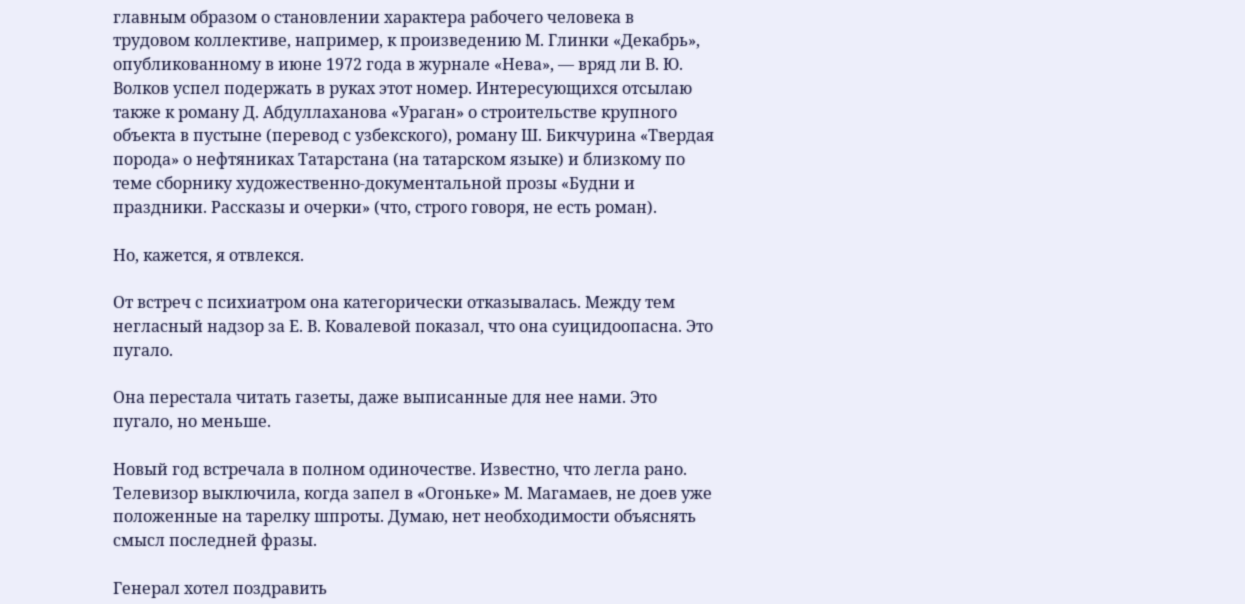главным образом о становлении характера рабочего человека в трудовом коллективе, например, к произведению М. Глинки «Декабрь», опубликованному в июне 1972 года в журнале «Нева», — вряд ли В. Ю. Волков успел подержать в руках этот номер. Интересующихся отсылаю также к роману Д. Абдуллаханова «Ураган» о строительстве крупного объекта в пустыне (перевод с узбекского), роману Ш. Бикчурина «Твердая порода» о нефтяниках Татарстана (на татарском языке) и близкому по теме сборнику художественно-документальной прозы «Будни и праздники. Рассказы и очерки» (что, строго говоря, не есть роман).

Но, кажется, я отвлекся.

От встреч с психиатром она категорически отказывалась. Между тем негласный надзор за Е. В. Ковалевой показал, что она суицидоопасна. Это пугало.

Она перестала читать газеты, даже выписанные для нее нами. Это пугало, но меньше.

Новый год встречала в полном одиночестве. Известно, что легла рано. Телевизор выключила, когда запел в «Огоньке» М. Магамаев, не доев уже положенные на тарелку шпроты. Думаю, нет необходимости объяснять смысл последней фразы.

Генерал хотел поздравить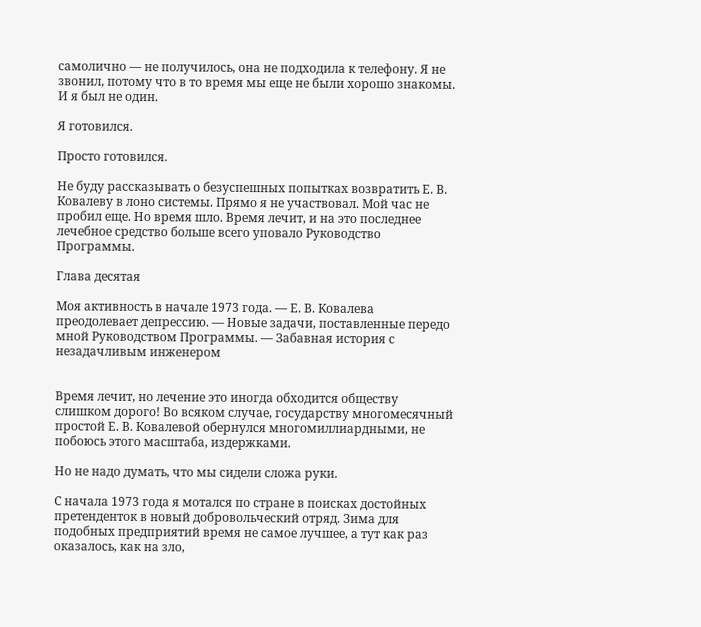самолично — не получилось, она не подходила к телефону. Я не звонил, потому что в то время мы еще не были хорошо знакомы. И я был не один.

Я готовился.

Просто готовился.

Не буду рассказывать о безуспешных попытках возвратить Е. В. Ковалеву в лоно системы. Прямо я не участвовал. Мой час не пробил еще. Но время шло. Время лечит, и на это последнее лечебное средство больше всего уповало Руководство Программы.

Глава десятая

Моя активность в начале 1973 года. — Е. В. Ковалева преодолевает депрессию. — Новые задачи, поставленные передо мной Руководством Программы. — Забавная история с незадачливым инженером


Время лечит, но лечение это иногда обходится обществу слишком дорого! Во всяком случае, государству многомесячный простой Е. В. Ковалевой обернулся многомиллиардными, не побоюсь этого масштаба, издержками.

Но не надо думать, что мы сидели сложа руки.

С начала 1973 года я мотался по стране в поисках достойных претенденток в новый добровольческий отряд. Зима для подобных предприятий время не самое лучшее, а тут как раз оказалось, как на зло,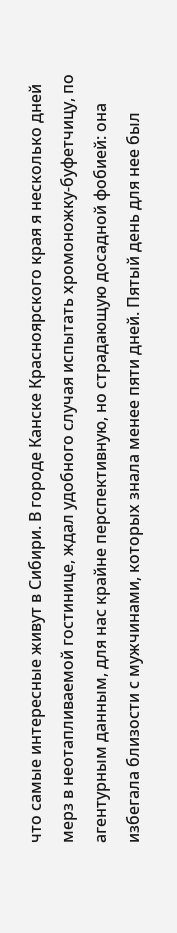что самые интересные живут в Сибири. В городе Канске Красноярского края я несколько дней мерз в неотапливаемой гостинице, ждал удобного случая испытать хромоножку-буфетчицу, по агентурным данным, для нас крайне перспективную, но страдающую досадной фобией: она избегала близости с мужчинами, которых знала менее пяти дней. Пятый день для нее был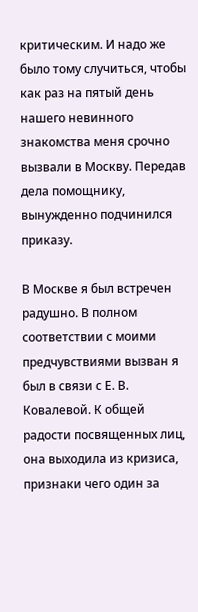критическим. И надо же было тому случиться, чтобы как раз на пятый день нашего невинного знакомства меня срочно вызвали в Москву. Передав дела помощнику, вынужденно подчинился приказу.

В Москве я был встречен радушно. В полном соответствии с моими предчувствиями вызван я был в связи с Е. В. Ковалевой. К общей радости посвященных лиц, она выходила из кризиса, признаки чего один за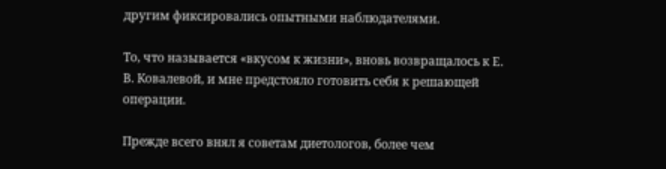другим фиксировались опытными наблюдателями.

То, что называется «вкусом к жизни», вновь возвращалось к Е. В. Ковалевой, и мне предстояло готовить себя к решающей операции.

Прежде всего внял я советам диетологов, более чем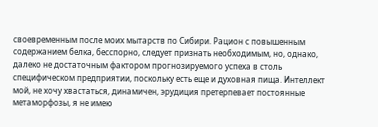своевременным после моих мытарств по Сибири. Рацион с повышенным содержанием белка, бесспорно, следует признать необходимым, но, однако, далеко не достаточным фактором прогнозируемого успеха в столь специфическом предприятии, поскольку есть еще и духовная пища. Интеллект мой, не хочу хвастаться, динамичен, эрудиция претерпевает постоянные метаморфозы, я не имею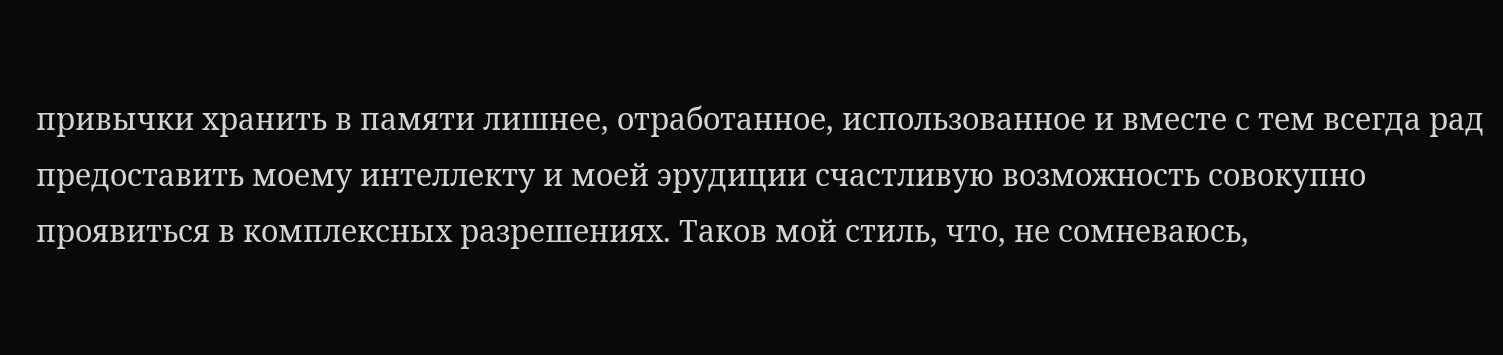привычки хранить в памяти лишнее, отработанное, использованное и вместе с тем всегда рад предоставить моему интеллекту и моей эрудиции счастливую возможность совокупно проявиться в комплексных разрешениях. Таков мой стиль, что, не сомневаюсь,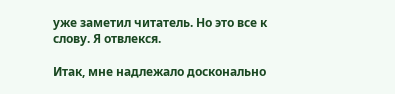уже заметил читатель. Но это все к слову. Я отвлекся.

Итак, мне надлежало досконально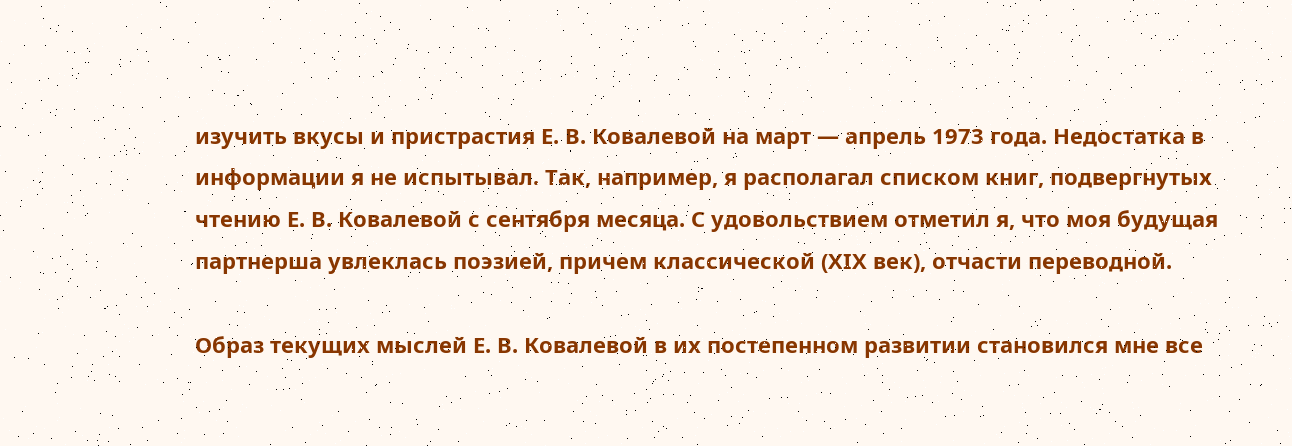изучить вкусы и пристрастия Е. В. Ковалевой на март — апрель 1973 года. Недостатка в информации я не испытывал. Так, например, я располагал списком книг, подвергнутых чтению Е. В. Ковалевой с сентября месяца. С удовольствием отметил я, что моя будущая партнерша увлеклась поэзией, причем классической (ХIХ век), отчасти переводной.

Образ текущих мыслей Е. В. Ковалевой в их постепенном развитии становился мне все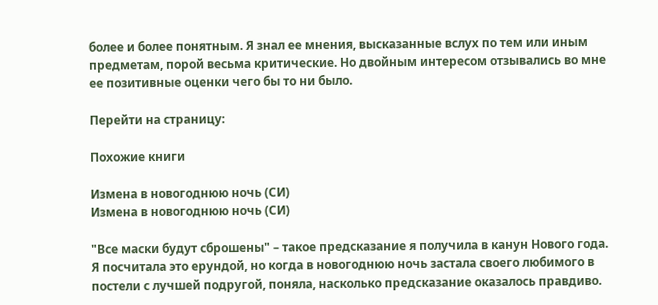более и более понятным. Я знал ее мнения, высказанные вслух по тем или иным предметам, порой весьма критические. Но двойным интересом отзывались во мне ее позитивные оценки чего бы то ни было.

Перейти на страницу:

Похожие книги

Измена в новогоднюю ночь (СИ)
Измена в новогоднюю ночь (СИ)

"Все маски будут сброшены" – такое предсказание я получила в канун Нового года. Я посчитала это ерундой, но когда в новогоднюю ночь застала своего любимого в постели с лучшей подругой, поняла, насколько предсказание оказалось правдиво.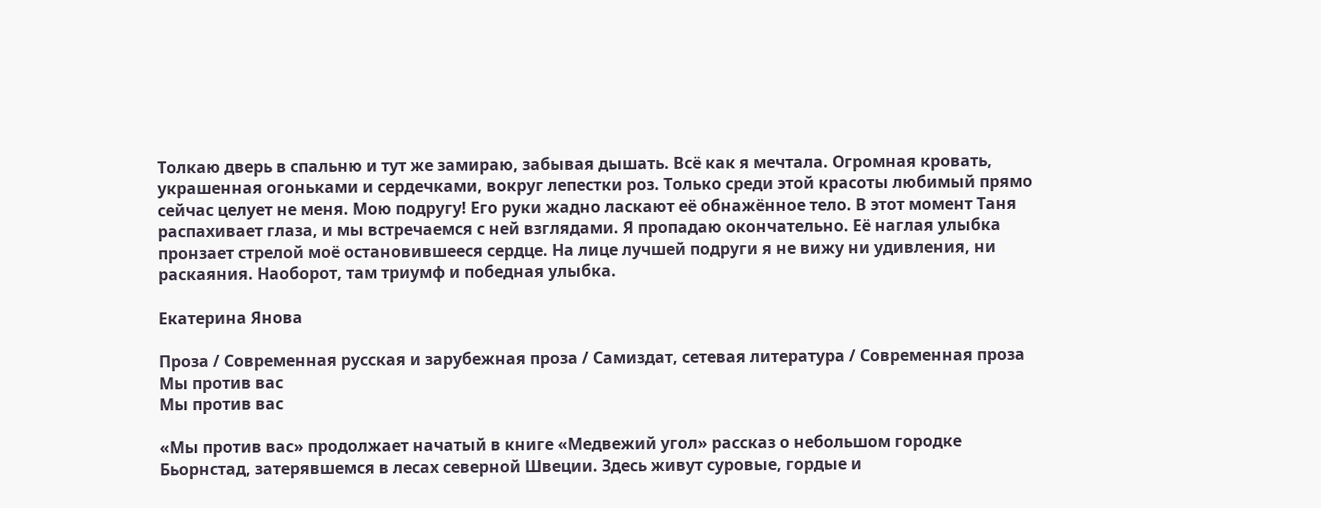Толкаю дверь в спальню и тут же замираю, забывая дышать. Всё как я мечтала. Огромная кровать, украшенная огоньками и сердечками, вокруг лепестки роз. Только среди этой красоты любимый прямо сейчас целует не меня. Мою подругу! Его руки жадно ласкают её обнажённое тело. В этот момент Таня распахивает глаза, и мы встречаемся с ней взглядами. Я пропадаю окончательно. Её наглая улыбка пронзает стрелой моё остановившееся сердце. На лице лучшей подруги я не вижу ни удивления, ни раскаяния. Наоборот, там триумф и победная улыбка.

Екатерина Янова

Проза / Современная русская и зарубежная проза / Самиздат, сетевая литература / Современная проза
Мы против вас
Мы против вас

«Мы против вас» продолжает начатый в книге «Медвежий угол» рассказ о небольшом городке Бьорнстад, затерявшемся в лесах северной Швеции. Здесь живут суровые, гордые и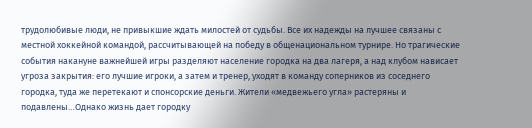трудолюбивые люди, не привыкшие ждать милостей от судьбы. Все их надежды на лучшее связаны с местной хоккейной командой, рассчитывающей на победу в общенациональном турнире. Но трагические события накануне важнейшей игры разделяют население городка на два лагеря, а над клубом нависает угроза закрытия: его лучшие игроки, а затем и тренер, уходят в команду соперников из соседнего городка, туда же перетекают и спонсорские деньги. Жители «медвежьего угла» растеряны и подавлены…Однако жизнь дает городку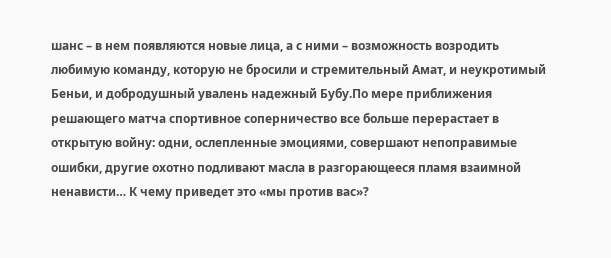шанс – в нем появляются новые лица, а с ними – возможность возродить любимую команду, которую не бросили и стремительный Амат, и неукротимый Беньи, и добродушный увалень надежный Бубу.По мере приближения решающего матча спортивное соперничество все больше перерастает в открытую войну: одни, ослепленные эмоциями, совершают непоправимые ошибки, другие охотно подливают масла в разгорающееся пламя взаимной ненависти… К чему приведет это «мы против вас»?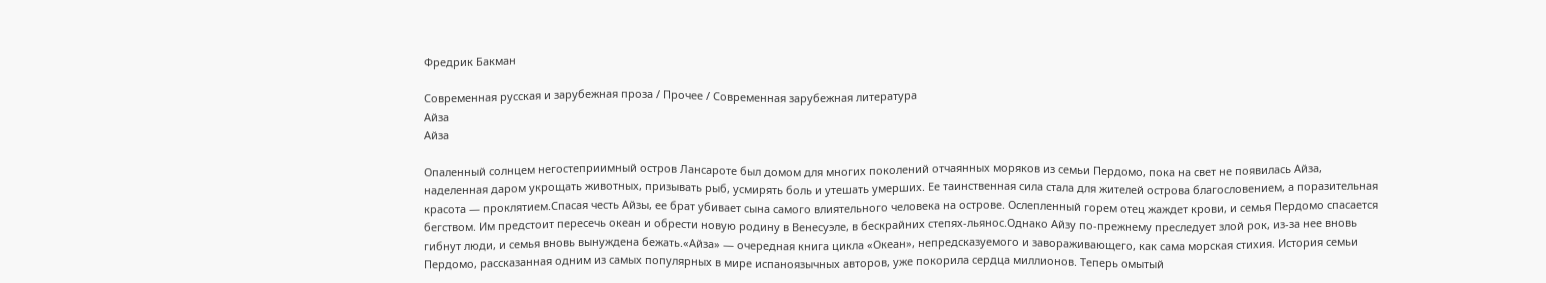Фредрик Бакман

Современная русская и зарубежная проза / Прочее / Современная зарубежная литература
Айза
Айза

Опаленный солнцем негостеприимный остров Лансароте был домом для многих поколений отчаянных моряков из семьи Пердомо, пока на свет не появилась Айза, наделенная даром укрощать животных, призывать рыб, усмирять боль и утешать умерших. Ее таинственная сила стала для жителей острова благословением, а поразительная красота — проклятием.Спасая честь Айзы, ее брат убивает сына самого влиятельного человека на острове. Ослепленный горем отец жаждет крови, и семья Пердомо спасается бегством. Им предстоит пересечь океан и обрести новую родину в Венесуэле, в бескрайних степях-льянос.Однако Айзу по-прежнему преследует злой рок, из-за нее вновь гибнут люди, и семья вновь вынуждена бежать.«Айза» — очередная книга цикла «Океан», непредсказуемого и завораживающего, как сама морская стихия. История семьи Пердомо, рассказанная одним из самых популярных в мире испаноязычных авторов, уже покорила сердца миллионов. Теперь омытый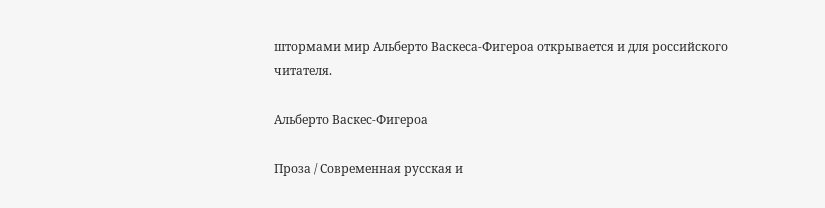штормами мир Альберто Васкеса-Фигероа открывается и для российского читателя.

Альберто Васкес-Фигероа

Проза / Современная русская и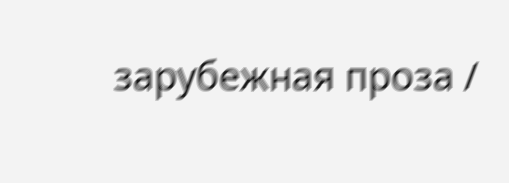зарубежная проза /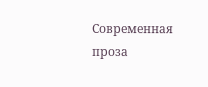Современная проза